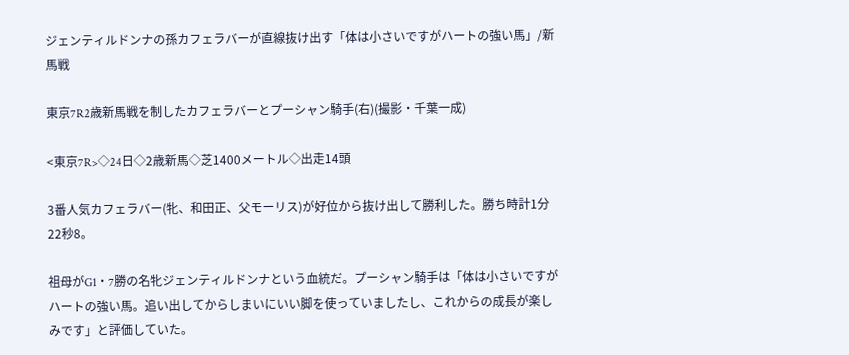ジェンティルドンナの孫カフェラバーが直線抜け出す「体は小さいですがハートの強い馬」/新馬戦

東京7R2歳新馬戦を制したカフェラバーとプーシャン騎手(右)(撮影・千葉一成)

<東京7R>◇24日◇2歳新馬◇芝1400メートル◇出走14頭

3番人気カフェラバー(牝、和田正、父モーリス)が好位から抜け出して勝利した。勝ち時計1分22秒8。

祖母がG1・7勝の名牝ジェンティルドンナという血統だ。プーシャン騎手は「体は小さいですがハートの強い馬。追い出してからしまいにいい脚を使っていましたし、これからの成長が楽しみです」と評価していた。